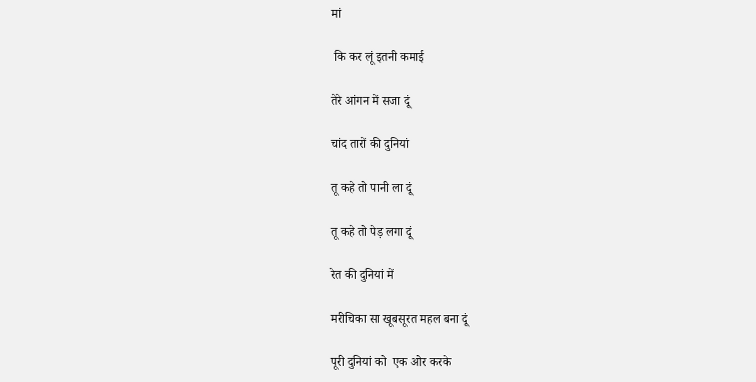मां

 कि कर लूं इतनी कमाई

तेरे आंगन में सजा दूं

चांद तारों की दुनियां

तू कहे तो पानी ला दूं

तू कहे तो पेड़ लगा दूं

रेत की दुनियां में

मरीचिका सा खूबसूरत महल बना दूं

पूरी दुनियां को  एक ओर करके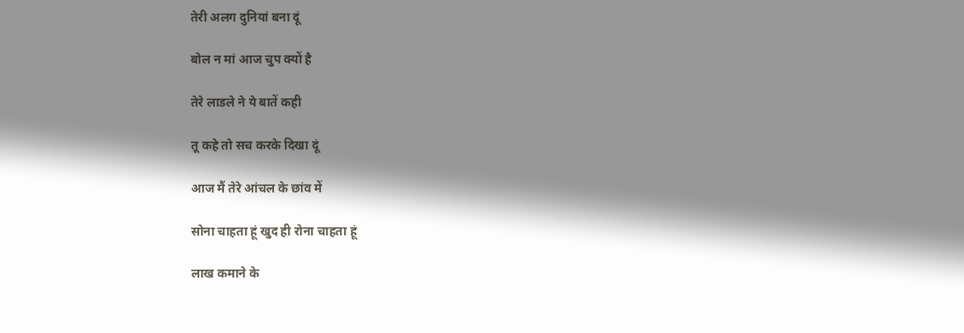तेरी अलग दुनियां बना दूं

बोल न मां आज चुप क्यों है

तेरे लाडले ने ये बातें कही

तू कहे तो सच करके दिखा दूं

आज मैं तेरे आंचल के छांव में

सोना चाहता हूं खुद ही रोना चाहता हूं

लाख कमाने के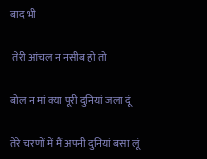बाद भी

 तेरी आंचल न नसीब हो तो

बोल न मां क्या पूरी दुनियां जला दूं

तेरे चरणों में मैं अपनी दुनियां बसा लूं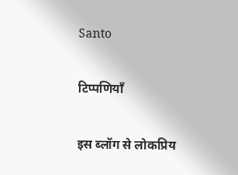Santo

टिप्पणियाँ

इस ब्लॉग से लोकप्रिय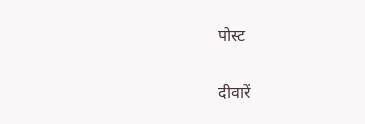पोस्ट

दीवारें